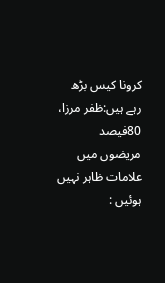کرونا کیس بڑھ رہے ہیں:ظفر مرزا، 80فیصد مریضوں میں علامات ظاہر نہیں ہوئیں :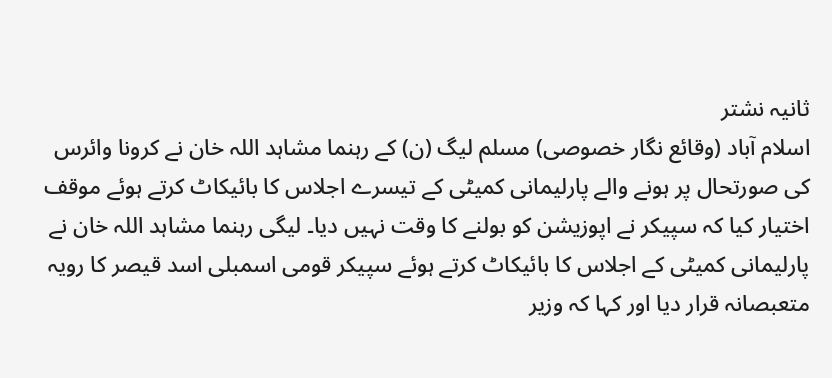ثانیہ نشتر
اسلام آباد (وقائع نگار خصوصی) مسلم لیگ (ن) کے رہنما مشاہد اللہ خان نے کرونا وائرس کی صورتحال پر ہونے والے پارلیمانی کمیٹی کے تیسرے اجلاس کا بائیکاٹ کرتے ہوئے موقف اختیار کیا کہ سپیکر نے اپوزیشن کو بولنے کا وقت نہیں دیا۔ لیگی رہنما مشاہد اللہ خان نے پارلیمانی کمیٹی کے اجلاس کا بائیکاٹ کرتے ہوئے سپیکر قومی اسمبلی اسد قیصر کا رویہ متعبصانہ قرار دیا اور کہا کہ وزیر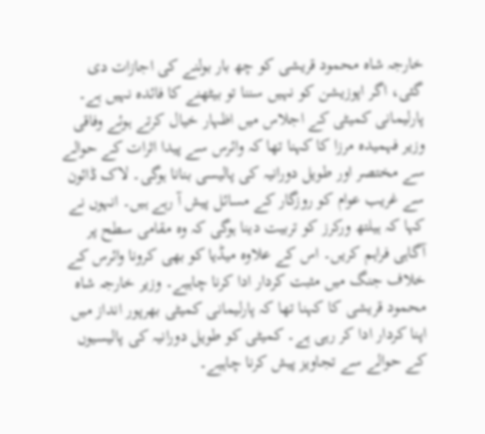خارجہ شاہ محمود قریشی کو چھ بار بولنے کی اجازات دی گئی، اگر اپوزیشن کو نہیں سننا تو بیٹھنے کا فائدہ نہیں ہے۔ پارلیمانی کمیٹی کے اجلاس میں اظہار خیال کرتے ہوئے وفاقی وزیر فہمیدہ مرزا کا کہنا تھا کہ وائرس سے پیدا اثرات کے حوالے سے مختصر اور طویل دورانیہ کی پالیسی بنانا ہوگی۔ لاک ڈائون سے غریب عوام کو روزگار کے مسائل پیش آ رہے ہیں۔ انہوں نے کہا کہ ہیلتھ ورکرز کو تربیت دینا ہوگی کہ وہ مقامی سطح پر آگاہی فراہم کریں۔ اس کے علاوہ میڈیا کو بھی کرونا وائرس کے خلاف جنگ میں مثبت کردار ادا کرنا چاہیے۔ وزیر خارجہ شاہ محمود قریشی کا کہنا تھا کہ پارلیمانی کمیٹی بھرپور انداز میں اپنا کردار ادا کر رہی ہے۔ کمیٹی کو طویل دورانیہ کی پالیسیوں کے حوالے سے تجاویز پیش کرنا چاہیے۔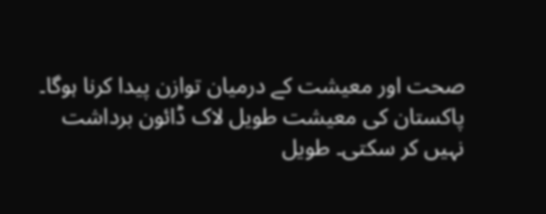صحت اور معیشت کے درمیان توازن پیدا کرنا ہوگا۔ پاکستان کی معیشت طویل لاک ڈائون برداشت نہیں کر سکتی۔ طویل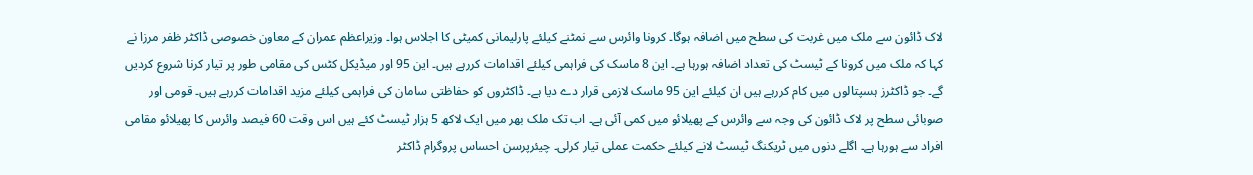لاک ڈائون سے ملک میں غربت کی سطح میں اضافہ ہوگا۔ کرونا وائرس سے نمٹنے کیلئے پارلیمانی کمیٹی کا اجلاس ہوا۔ وزیراعظم عمران کے معاون خصوصی ڈاکٹر ظفر مرزا نے کہا کہ ملک میں کرونا کے ٹیسٹ کی تعداد اضافہ ہورہا ہے۔ این 8 ماسک کی فراہمی کیلئے اقدامات کررہے ہیں۔ این 95 اور میڈیکل کٹس کی مقامی طور پر تیار کرنا شروع کردیں گے۔ جو ڈاکٹرز ہسپتالوں میں کام کررہے ہیں ان کیلئے این 95 ماسک لازمی قرار دے دیا ہے۔ ڈاکٹروں کو حفاظتی سامان کی فراہمی کیلئے مزید اقدامات کررہے ہیں۔ قومی اور صوبائی سطح پر لاک ڈائون کی وجہ سے وائرس کے پھیلائو میں کمی آئی ہے۔ اب تک ملک بھر میں ایک لاکھ 5 ہزار ٹیسٹ کئے ہیں اس وقت 60 فیصد وائرس کا پھیلائو مقامی افراد سے ہورہا ہے۔ اگلے دنوں میں ٹریکنگ ٹیسٹ لانے کیلئے حکمت عملی تیار کرلی۔ چیئرپرسن احساس پروگرام ڈاکٹر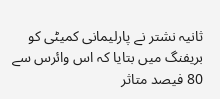ثانیہ نشتر نے پارلیمانی کمیٹی کو بریفنگ میں بتایا کہ اس وائرس سے 80 فیصد متاثر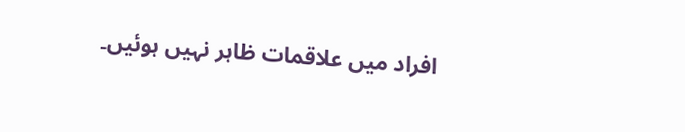افراد میں علاقمات ظاہر نہیں ہوئیں۔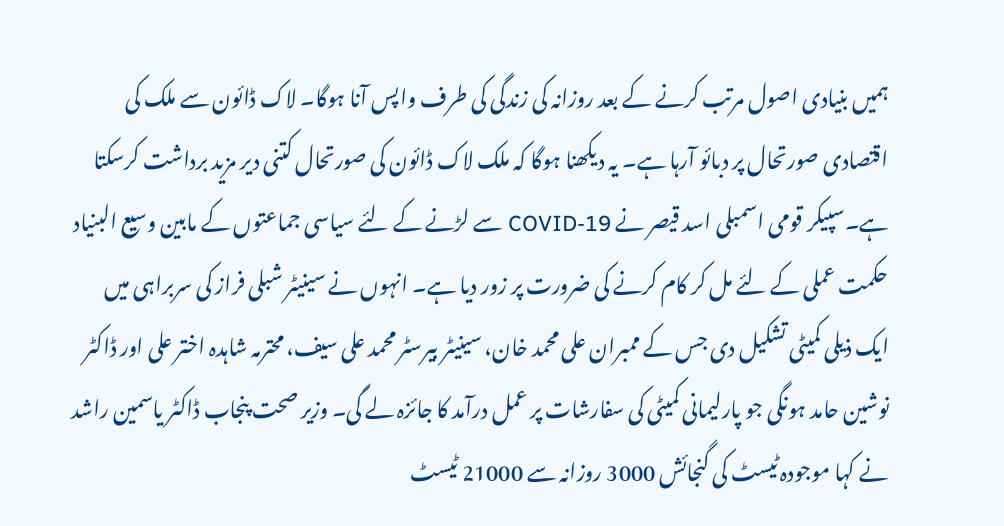ہمیں بنیادی اصول مرتب کرنے کے بعد روزانہ کی زندگی کی طرف واپس آنا ہوگا۔ لاک ڈائون سے ملک کی اقتصادی صورتحال پر دبائو آرہا ہے۔ یہ دیکھنا ہوگا کہ ملک لاک ڈائون کی صورتحال کتنی دیر مزید برداشت کرسکتا ہے۔سپیکر قومی اسمبلی اسد قیصر نے COVID-19 سے لڑنے کے لئے سیاسی جماعتوں کے مابین وسیع البنیاد حکمت عملی کے لئے مل کر کام کرنے کی ضرورت پر زور دیا ہے۔ انہوں نے سینیٹر شبلی فراز کی سربراہی میں ایک ذیلی کمیٹی تشکیل دی جس کے ممبران علی محمد خان، سینیٹر بیرسٹر محمد علی سیف، محترمہ شاہدہ اختر علی اور ڈاکٹر نوشین حامد ہونگی جو پارلیمانی کمیٹی کی سفارشات پر عمل درآمد کا جائزہ لے گی۔ وزیر صحت پنجاب ڈاکٹر یاسمین راشد نے کہا موجودہ ٹیسٹ کی گنجائش 3000 روزانہ سے 21000 ٹیسٹ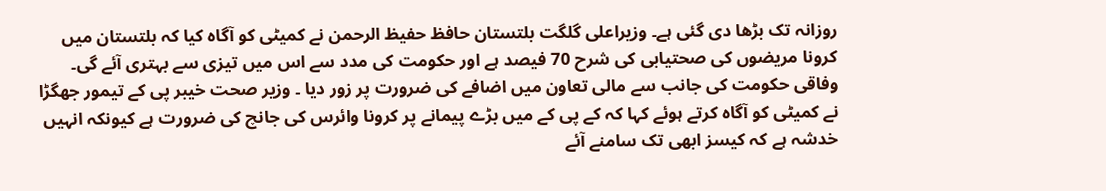روزانہ تک بڑھا دی گئی ہے۔ وزیراعلی گلگت بلتستان حافظ حفیظ الرحمن نے کمیٹی کو آگاہ کیا کہ بلتستان میں کرونا مریضوں کی صحتیابی کی شرح 70 فیصد ہے اور حکومت کی مدد سے اس میں تیزی سے بہتری آئے گی۔ وفاقی حکومت کی جانب سے مالی تعاون میں اضافے کی ضرورت پر زور دیا ۔ وزیر صحت خیبر پی کے تیمور جھگڑا نے کمیٹی کو آگاہ کرتے ہوئے کہا کہ کے پی کے میں بڑے پیمانے پر کرونا وائرس کی جانچ کی ضرورت ہے کیونکہ انہیں خدشہ ہے کہ کیسز ابھی تک سامنے آئے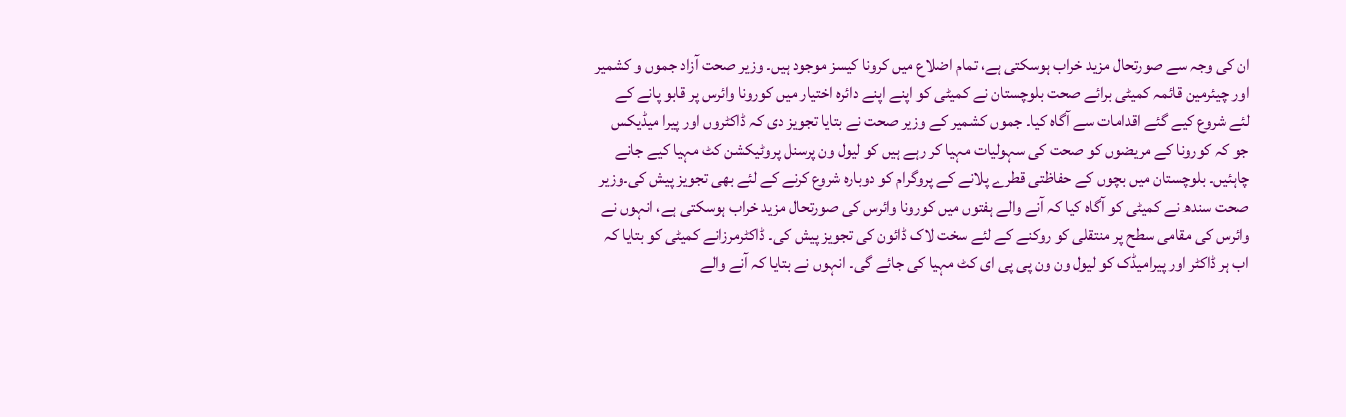ان کی وجہ سے صورتحال مزید خراب ہوسکتی ہے، تمام اضلاع میں کرونا کیسز موجود ہیں۔ وزیر صحت آزاد جموں و کشمیر اور چیئرمین قائمہ کمیٹی برائے صحت بلوچستان نے کمیٹی کو اپنے اپنے دائرہ اختیار میں کورونا وائرس پر قابو پانے کے لئے شروع کیے گئے اقدامات سے آگاہ کیا۔ جموں کشمیر کے وزیر صحت نے بتایا تجویز دی کہ ڈاکٹروں اور پیرا میڈیکس جو کہ کورونا کے مریضوں کو صحت کی سہولیات مہیا کر رہے ہیں کو لیول ون پرسنل پروٹیکشن کٹ مہیا کیے جانے چاہئیں۔ بلوچستان میں بچوں کے حفاظتی قطرے پلانے کے پروگرام کو دوبارہ شروع کرنے کے لئے بھی تجویز پیش کی۔وزیر صحت سندھ نے کمیٹی کو آگاہ کیا کہ آنے والے ہفتوں میں کورونا وائرس کی صورتحال مزید خراب ہوسکتی ہے، انہوں نے وائرس کی مقامی سطح پر منتقلی کو روکنے کے لئے سخت لاک ڈائون کی تجویز پیش کی۔ ڈاکٹرمرزانے کمیٹی کو بتایا کہ اب ہر ڈاکٹر اور پیرامیڈک کو لیول ون ون پی پی ای کٹ مہیا کی جائے گی۔ انہوں نے بتایا کہ آنے والے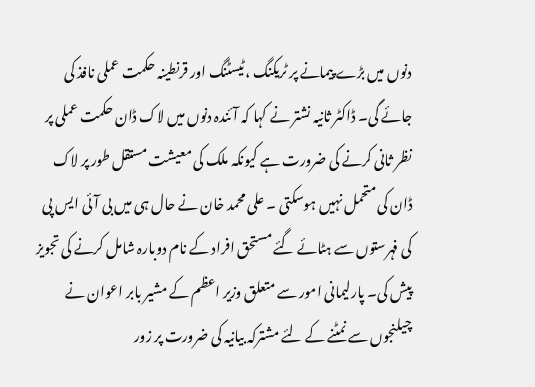دنوں میں بڑے پیمانے پر ٹریکنگ ، ٹیسٹنگ اور قرنطینہ حکمت عملی نافذ کی جائے گی۔ ڈاکٹر ثانیہ نشتر نے کہا کہ آئندہ دنوں میں لاک ڈان حکمت عملی پر نظر ثانی کرنے کی ضرورت ہے کیونکہ ملک کی معیشت مستقل طور پر لاک ڈان کی متحمل نہیں ہوسکتی ۔ علی محمد خان نے حال ہی میں بی آئی ایس پی کی فہرستوں سے ہٹائے گئے مستحق افراد کے نام دوبارہ شامل کرنے کی تجویز پیش کی۔ پارلیمانی امور سے متعلق وزیر اعظم کے مشیر بابر اعوان نے چیلنجوں سے نمٹنے کے لئے مشترکہ بیانیہ کی ضرورت پر زور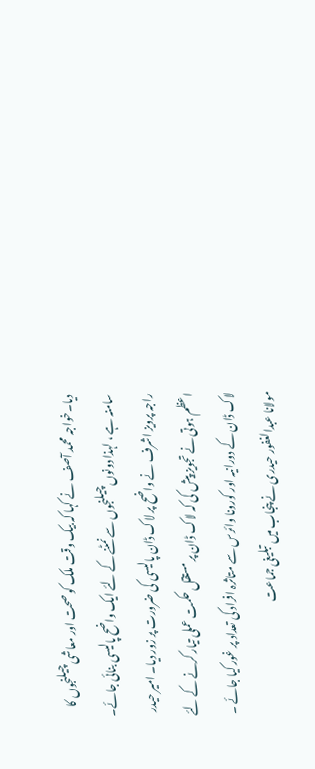دیا۔خواجہ محمد آصف نے کہا کہ بیک وقت ملک کو صحت اور معاشی چیلنجوں کا سامنہ ہے ، لہذا دونوں چیلنجوں سے نمٹنے کے لئے ایک واضح پالیسی بنائی جائے۔ راجہ پرویز اشرف نے واضح پر لاک ڈان پالیسی کی ضرورت پر زور دیا۔ امیر حیدر اعظم ہوتی نے تجویز پیش کی کہ لاک ڈان پر مستقل حکمت عملی تیار کرنے کے لئے لاک ڈان کے دورانیہ اور کورونا وائرس سے متاثرہ افراد کی تعداد پر غور کیا جائے ۔ مولانا عبدالغفور حیدری نے پنجاب میں تبلیغی جماعت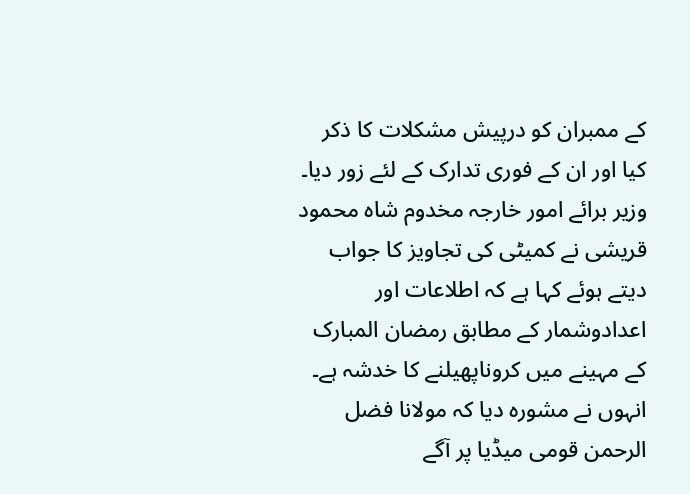کے ممبران کو درپیش مشکلات کا ذکر کیا اور ان کے فوری تدارک کے لئے زور دیا۔ وزیر برائے امور خارجہ مخدوم شاہ محمود قریشی نے کمیٹی کی تجاویز کا جواب دیتے ہوئے کہا ہے کہ اطلاعات اور اعدادوشمار کے مطابق رمضان المبارک کے مہینے میں کروناپھیلنے کا خدشہ ہے۔ انہوں نے مشورہ دیا کہ مولانا فضل الرحمن قومی میڈیا پر آگے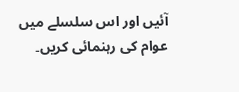آئیں اور اس سلسلے میں عوام کی رہنمائی کریں۔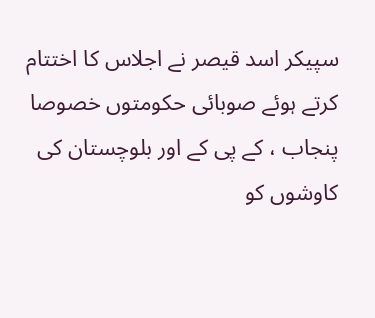سپیکر اسد قیصر نے اجلاس کا اختتام کرتے ہوئے صوبائی حکومتوں خصوصا پنجاب ، کے پی کے اور بلوچستان کی کاوشوں کو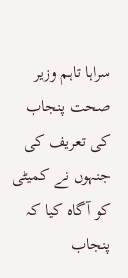سراہا تاہم وزیر صحت پنجاب کی تعریف کی جنہوں نے کمیٹی کو آگاہ کیا کہ پنجاب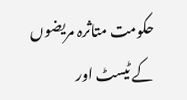حکومت متاثرہ مریضوں کے ٹیسٹ اور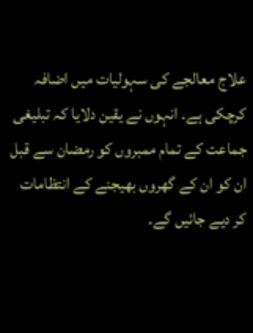علاج معالجے کی سہولیات میں اضافہ کرچکی ہے۔ انہوں نے یقین دلایا کہ تبلیغی جماعت کے تمام ممبروں کو رمضان سے قبل ان کو ان کے گھروں بھیجنے کے انتظامات کر دیے جائیں گے۔